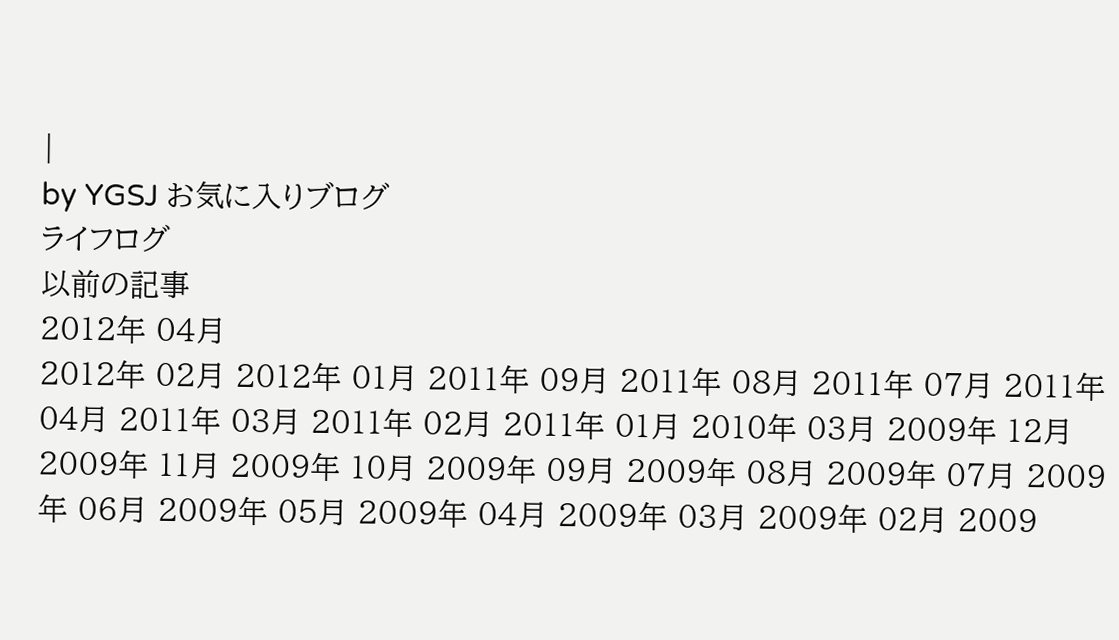|
by YGSJ お気に入りブログ
ライフログ
以前の記事
2012年 04月
2012年 02月 2012年 01月 2011年 09月 2011年 08月 2011年 07月 2011年 04月 2011年 03月 2011年 02月 2011年 01月 2010年 03月 2009年 12月 2009年 11月 2009年 10月 2009年 09月 2009年 08月 2009年 07月 2009年 06月 2009年 05月 2009年 04月 2009年 03月 2009年 02月 2009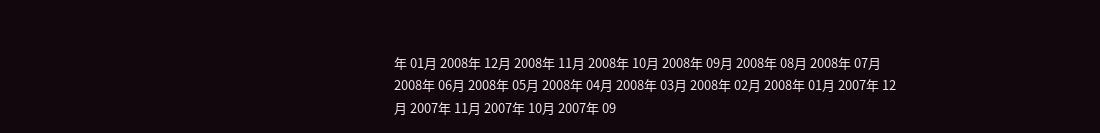年 01月 2008年 12月 2008年 11月 2008年 10月 2008年 09月 2008年 08月 2008年 07月 2008年 06月 2008年 05月 2008年 04月 2008年 03月 2008年 02月 2008年 01月 2007年 12月 2007年 11月 2007年 10月 2007年 09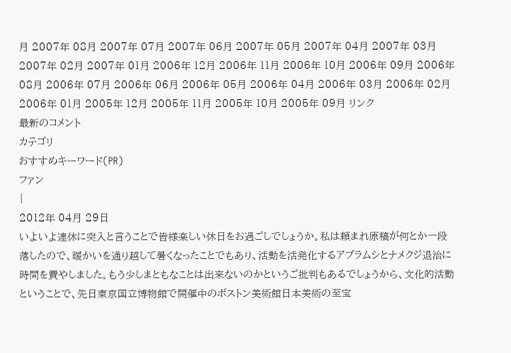月 2007年 08月 2007年 07月 2007年 06月 2007年 05月 2007年 04月 2007年 03月 2007年 02月 2007年 01月 2006年 12月 2006年 11月 2006年 10月 2006年 09月 2006年 08月 2006年 07月 2006年 06月 2006年 05月 2006年 04月 2006年 03月 2006年 02月 2006年 01月 2005年 12月 2005年 11月 2005年 10月 2005年 09月 リンク
最新のコメント
カテゴリ
おすすめキーワード(PR)
ファン
|
2012年 04月 29日
いよいよ連休に突入と言うことで皆様楽しい休日をお過ごしでしょうか。私は頼まれ原稿が何とか一段落したので、暖かいを通り越して暑くなったことでもあり、活動を活発化するアブラムシとナメクジ退治に時間を費やしました。もう少しまともなことは出来ないのかというご批判もあるでしょうから、文化的活動ということで、先日東京国立博物館で開催中のボストン美術館日本美術の至宝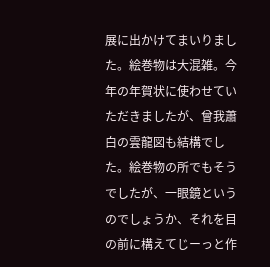展に出かけてまいりました。絵巻物は大混雑。今年の年賀状に使わせていただきましたが、曾我蕭白の雲龍図も結構でした。絵巻物の所でもそうでしたが、一眼鏡というのでしょうか、それを目の前に構えてじーっと作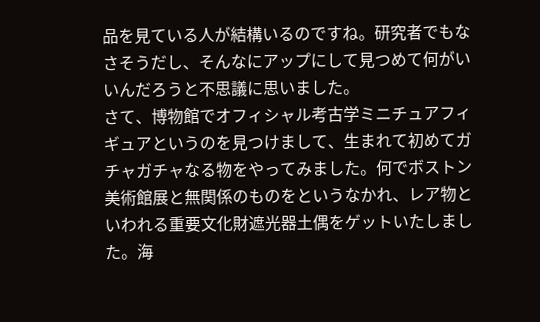品を見ている人が結構いるのですね。研究者でもなさそうだし、そんなにアップにして見つめて何がいいんだろうと不思議に思いました。
さて、博物館でオフィシャル考古学ミニチュアフィギュアというのを見つけまして、生まれて初めてガチャガチャなる物をやってみました。何でボストン美術館展と無関係のものをというなかれ、レア物といわれる重要文化財遮光器土偶をゲットいたしました。海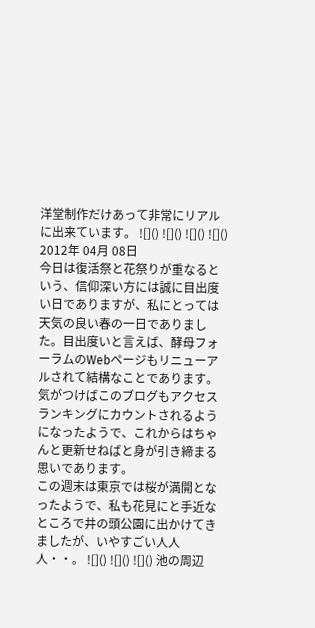洋堂制作だけあって非常にリアルに出来ています。 ![]() ![]() ![]() ![]() 2012年 04月 08日
今日は復活祭と花祭りが重なるという、信仰深い方には誠に目出度い日でありますが、私にとっては天気の良い春の一日でありました。目出度いと言えば、酵母フォーラムのWebページもリニューアルされて結構なことであります。気がつけばこのブログもアクセスランキングにカウントされるようになったようで、これからはちゃんと更新せねばと身が引き締まる思いであります。
この週末は東京では桜が満開となったようで、私も花見にと手近なところで井の頭公園に出かけてきましたが、いやすごい人人人・・。 ![]() ![]() ![]() 池の周辺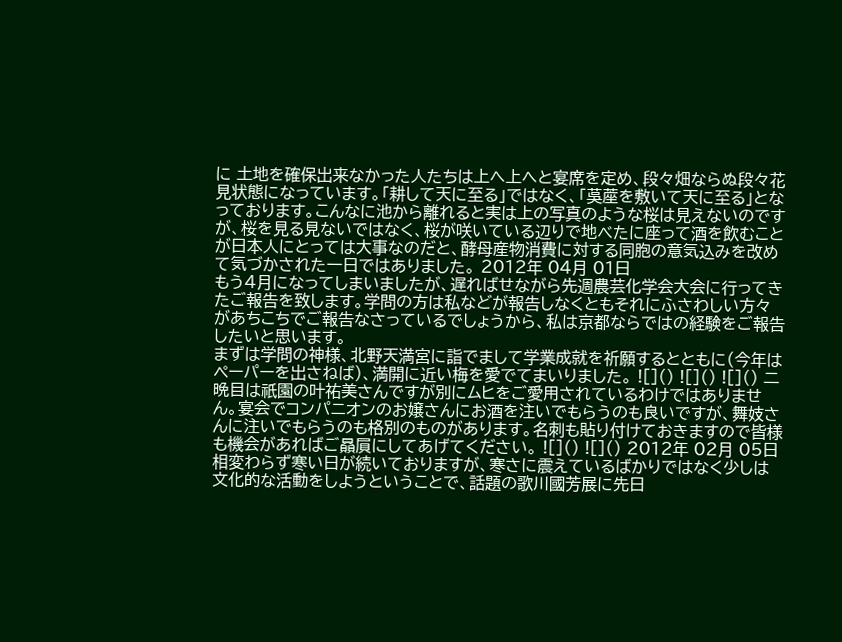に 土地を確保出来なかった人たちは上へ上へと宴席を定め、段々畑ならぬ段々花見状態になっています。「耕して天に至る」ではなく、「茣蓙を敷いて天に至る」となっております。こんなに池から離れると実は上の写真のような桜は見えないのですが、桜を見る見ないではなく、桜が咲いている辺りで地べたに座って酒を飲むことが日本人にとっては大事なのだと、酵母産物消費に対する同胞の意気込みを改めて気づかされた一日ではありました。 2012年 04月 01日
もう4月になってしまいましたが、遅ればせながら先週農芸化学会大会に行ってきたご報告を致します。学問の方は私などが報告しなくともそれにふさわしい方々があちこちでご報告なさっているでしょうから、私は京都ならではの経験をご報告したいと思います。
まずは学問の神様、北野天満宮に詣でまして学業成就を祈願するとともに(今年はペーパーを出さねば)、満開に近い梅を愛でてまいりました。 ![]() ![]() ![]() 二晩目は祇園の叶祐美さんですが別にムヒをご愛用されているわけではありません。宴会でコンパニオンのお嬢さんにお酒を注いでもらうのも良いですが、舞妓さんに注いでもらうのも格別のものがあります。名刺も貼り付けておきますので皆様も機会があればご贔屓にしてあげてください。 ![]() ![]() 2012年 02月 05日
相変わらず寒い日が続いておりますが、寒さに震えているばかりではなく少しは文化的な活動をしようということで、話題の歌川國芳展に先日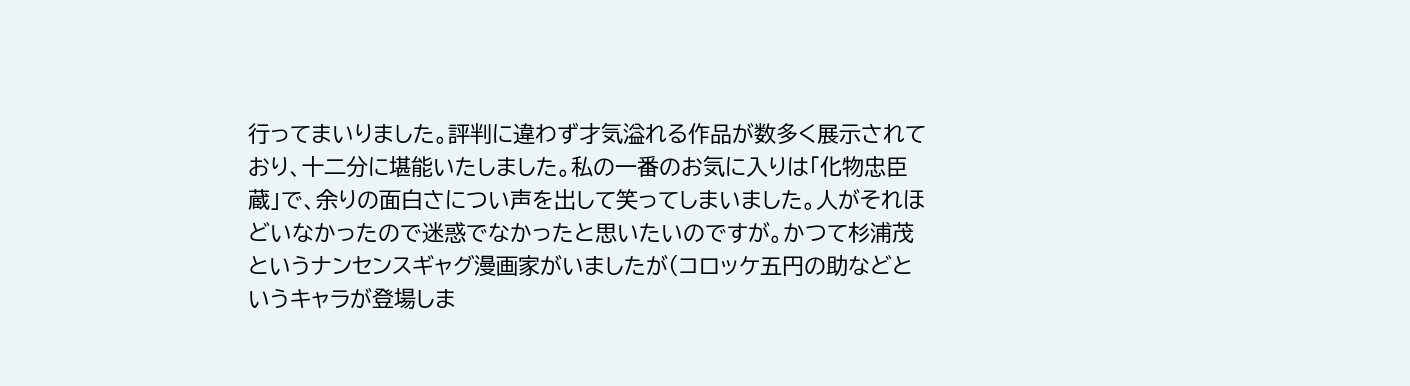行ってまいりました。評判に違わず才気溢れる作品が数多く展示されており、十二分に堪能いたしました。私の一番のお気に入りは「化物忠臣蔵」で、余りの面白さについ声を出して笑ってしまいました。人がそれほどいなかったので迷惑でなかったと思いたいのですが。かつて杉浦茂というナンセンスギャグ漫画家がいましたが(コロッケ五円の助などというキャラが登場しま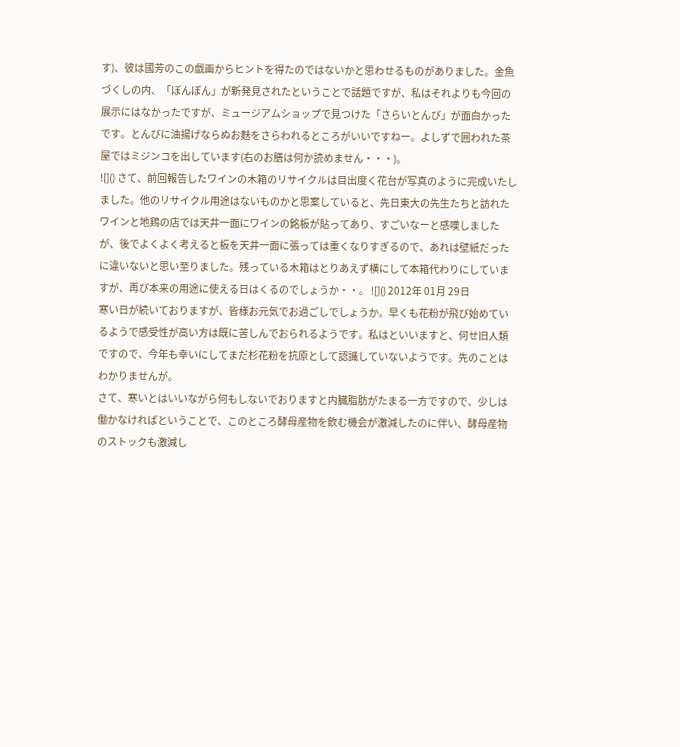す)、彼は國芳のこの戯画からヒントを得たのではないかと思わせるものがありました。金魚づくしの内、「ぼんぼん」が新発見されたということで話題ですが、私はそれよりも今回の展示にはなかったですが、ミュージアムショップで見つけた「さらいとんび」が面白かったです。とんびに油揚げならぬお麩をさらわれるところがいいですねー。よしずで囲われた茶屋ではミジンコを出しています(右のお膳は何か読めません・・・)。
![]() さて、前回報告したワインの木箱のリサイクルは目出度く花台が写真のように完成いたしました。他のリサイクル用途はないものかと思案していると、先日東大の先生たちと訪れたワインと地鶏の店では天井一面にワインの銘板が貼ってあり、すごいなーと感嘆しましたが、後でよくよく考えると板を天井一面に張っては重くなりすぎるので、あれは壁紙だったに違いないと思い至りました。残っている木箱はとりあえず横にして本箱代わりにしていますが、再び本来の用途に使える日はくるのでしょうか・・。 ![]() 2012年 01月 29日
寒い日が続いておりますが、皆様お元気でお過ごしでしょうか。早くも花粉が飛び始めているようで感受性が高い方は既に苦しんでおられるようです。私はといいますと、何せ旧人類ですので、今年も幸いにしてまだ杉花粉を抗原として認識していないようです。先のことはわかりませんが。
さて、寒いとはいいながら何もしないでおりますと内臓脂肪がたまる一方ですので、少しは働かなければということで、このところ酵母産物を飲む機会が激減したのに伴い、酵母産物のストックも激減し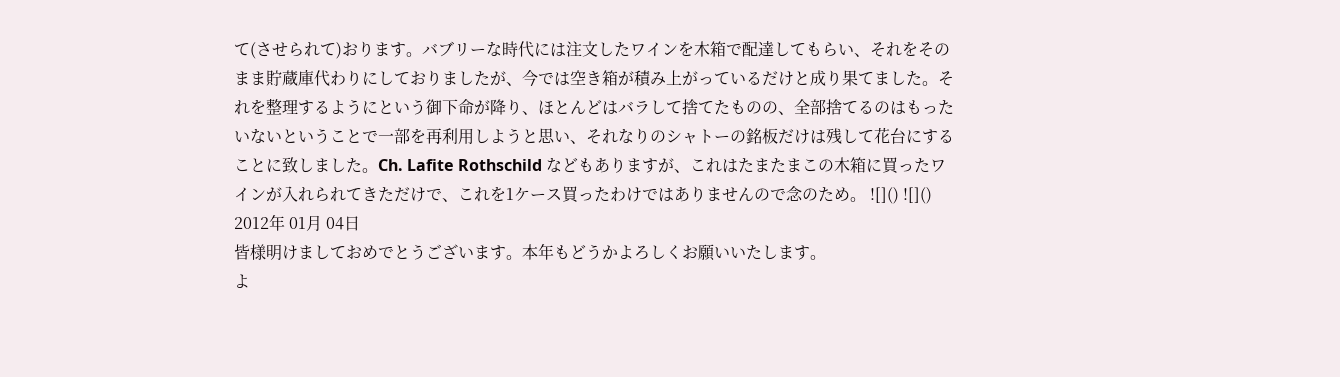て(させられて)おります。バブリーな時代には注文したワインを木箱で配達してもらい、それをそのまま貯蔵庫代わりにしておりましたが、今では空き箱が積み上がっているだけと成り果てました。それを整理するようにという御下命が降り、ほとんどはバラして捨てたものの、全部捨てるのはもったいないということで一部を再利用しようと思い、それなりのシャトーの銘板だけは残して花台にすることに致しました。Ch. Lafite Rothschild などもありますが、これはたまたまこの木箱に買ったワインが入れられてきただけで、これを1ケース買ったわけではありませんので念のため。 ![]() ![]() 2012年 01月 04日
皆様明けましておめでとうございます。本年もどうかよろしくお願いいたします。
よ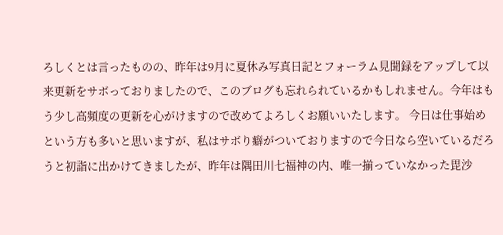ろしくとは言ったものの、昨年は9月に夏休み写真日記とフォーラム見聞録をアップして以来更新をサボっておりましたので、このブログも忘れられているかもしれません。今年はもう少し高頻度の更新を心がけますので改めてよろしくお願いいたします。 今日は仕事始めという方も多いと思いますが、私はサボり癖がついておりますので今日なら空いているだろうと初詣に出かけてきましたが、昨年は隅田川七福神の内、唯一揃っていなかった毘沙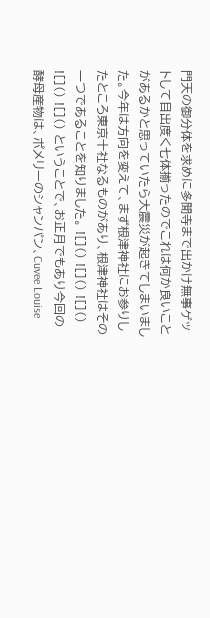門天の御分体を求めに多聞寺まで出かけ無事ゲットして目出度く七体揃ったのでこれは何か良いことがあるかと思っていたら大震災が起きてしまいました。今年は方向を変えて、まず根津神社にお参りしたところ東京十社なるものがあり、根津神社はその一つであることを知りました。 ![]() ![]() ![]() ![]() ![]() ということで、お正月でもあり今回の酵母産物は、ポメリーのシャンパン、Cuvee Louise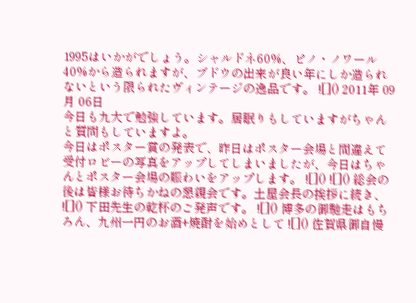1995はいかがでしょう。シャルドネ60%、ピノ・ノワール40%から造られますが、ブドウの出来が良い年にしか造られないという限られたヴィンテージの逸品です。 ![]() 2011年 09月 06日
今日も九大で勉強しています。居眠りもしていますがちゃんと質問もしていますよ。
今日はポスター賞の発表で、昨日はポスター会場と間違えて受付ロビーの写真をアップしてしまいましたが、今日はちゃんとポスター会場の賑わいをアップします。 ![]() ![]() 総会の後は皆様お待ちかねの懇親会です。土屋会長の挨拶に続き、 ![]() 下田先生の乾杯のご発声です。 ![]() 博多の御馳走はもちろん、九州一円のお酒+焼酎を始めとして ![]() 佐賀県御自慢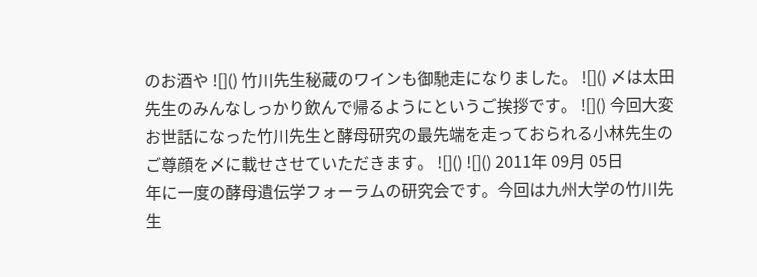のお酒や ![]() 竹川先生秘蔵のワインも御馳走になりました。 ![]() 〆は太田先生のみんなしっかり飲んで帰るようにというご挨拶です。 ![]() 今回大変お世話になった竹川先生と酵母研究の最先端を走っておられる小林先生のご尊顔を〆に載せさせていただきます。 ![]() ![]() 2011年 09月 05日
年に一度の酵母遺伝学フォーラムの研究会です。今回は九州大学の竹川先生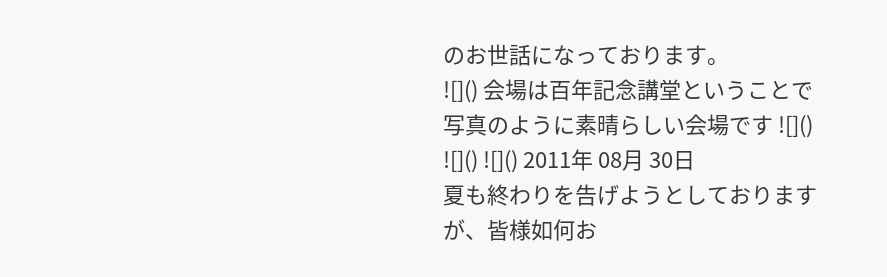のお世話になっております。
![]() 会場は百年記念講堂ということで写真のように素晴らしい会場です ![]() ![]() ![]() 2011年 08月 30日
夏も終わりを告げようとしておりますが、皆様如何お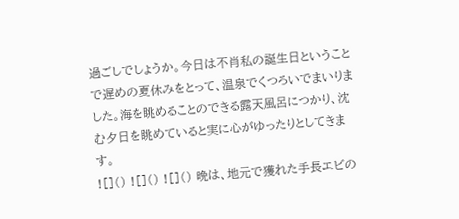過ごしでしょうか。今日は不肖私の誕生日ということで遅めの夏休みをとって、温泉でくつろいでまいりました。海を眺めることのできる露天風呂につかり、沈む夕日を眺めていると実に心がゆったりとしてきます。
![]() ![]() ![]() 晩は、地元で獲れた手長エビの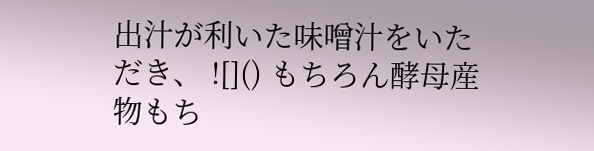出汁が利いた味噌汁をいただき、 ![]() もちろん酵母産物もち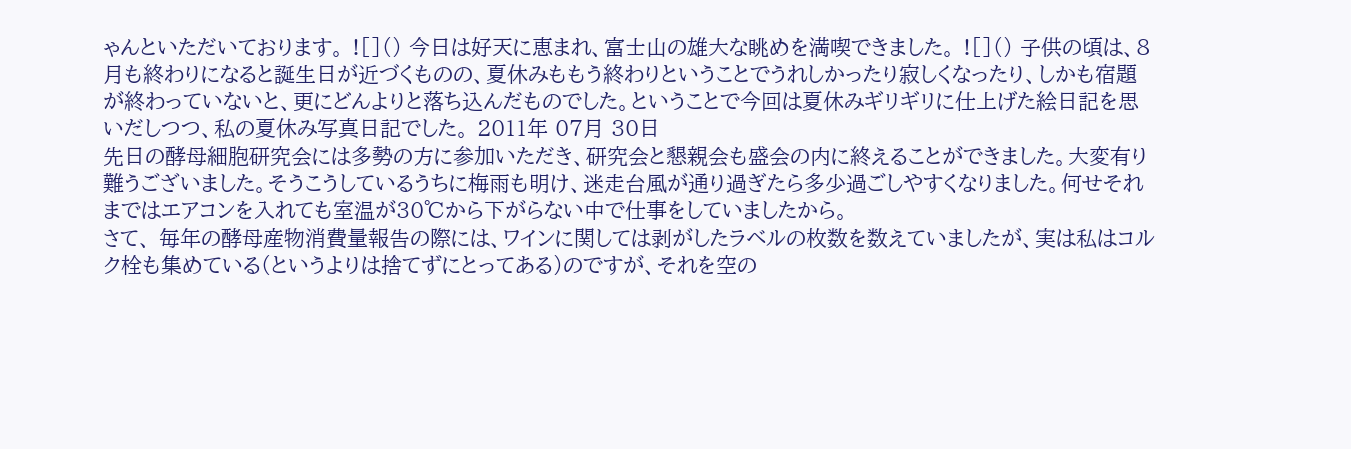ゃんといただいております。 ![]() 今日は好天に恵まれ、富士山の雄大な眺めを満喫できました。 ![]() 子供の頃は、8月も終わりになると誕生日が近づくものの、夏休みももう終わりということでうれしかったり寂しくなったり、しかも宿題が終わっていないと、更にどんよりと落ち込んだものでした。ということで今回は夏休みギリギリに仕上げた絵日記を思いだしつつ、私の夏休み写真日記でした。 2011年 07月 30日
先日の酵母細胞研究会には多勢の方に参加いただき、研究会と懇親会も盛会の内に終えることができました。大変有り難うございました。そうこうしているうちに梅雨も明け、迷走台風が通り過ぎたら多少過ごしやすくなりました。何せそれまではエアコンを入れても室温が30℃から下がらない中で仕事をしていましたから。
さて、 毎年の酵母産物消費量報告の際には、ワインに関しては剥がしたラベルの枚数を数えていましたが、実は私はコルク栓も集めている(というよりは捨てずにとってある)のですが、それを空の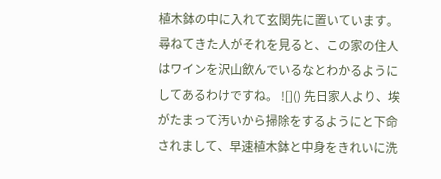植木鉢の中に入れて玄関先に置いています。尋ねてきた人がそれを見ると、この家の住人はワインを沢山飲んでいるなとわかるようにしてあるわけですね。 ![]() 先日家人より、埃がたまって汚いから掃除をするようにと下命されまして、早速植木鉢と中身をきれいに洗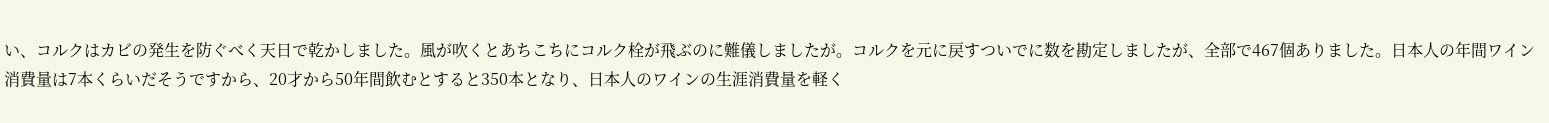い、コルクはカビの発生を防ぐべく天日で乾かしました。風が吹くとあちこちにコルク栓が飛ぶのに難儀しましたが。コルクを元に戻すついでに数を勘定しましたが、全部で467個ありました。日本人の年間ワイン消費量は7本くらいだそうですから、20才から50年間飲むとすると350本となり、日本人のワインの生涯消費量を軽く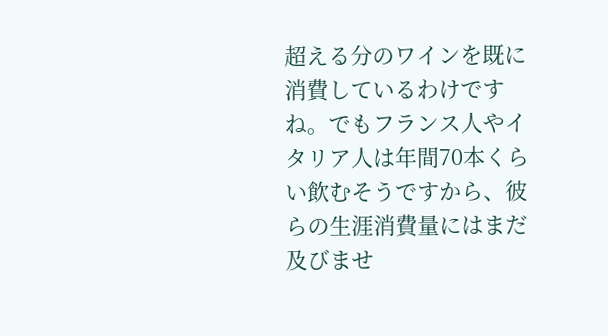超える分のワインを既に消費しているわけですね。でもフランス人やイタリア人は年間70本くらい飲むそうですから、彼らの生涯消費量にはまだ及びませ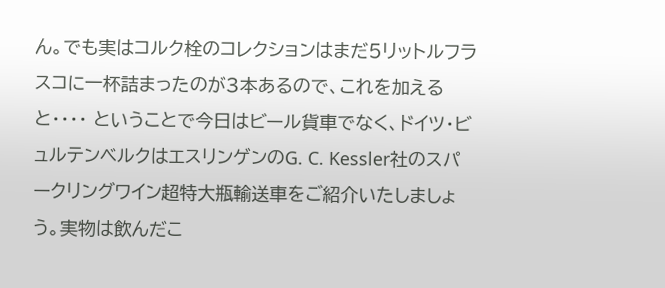ん。でも実はコルク栓のコレクションはまだ5リットルフラスコに一杯詰まったのが3本あるので、これを加えると・・・・ ということで今日はビール貨車でなく、ドイツ・ビュルテンベルクはエスリンゲンのG. C. Kessler社のスパークリングワイン超特大瓶輸送車をご紹介いたしましょう。実物は飲んだこ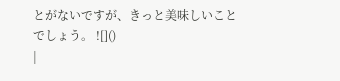とがないですが、きっと美味しいことでしょう。 ![]()
|